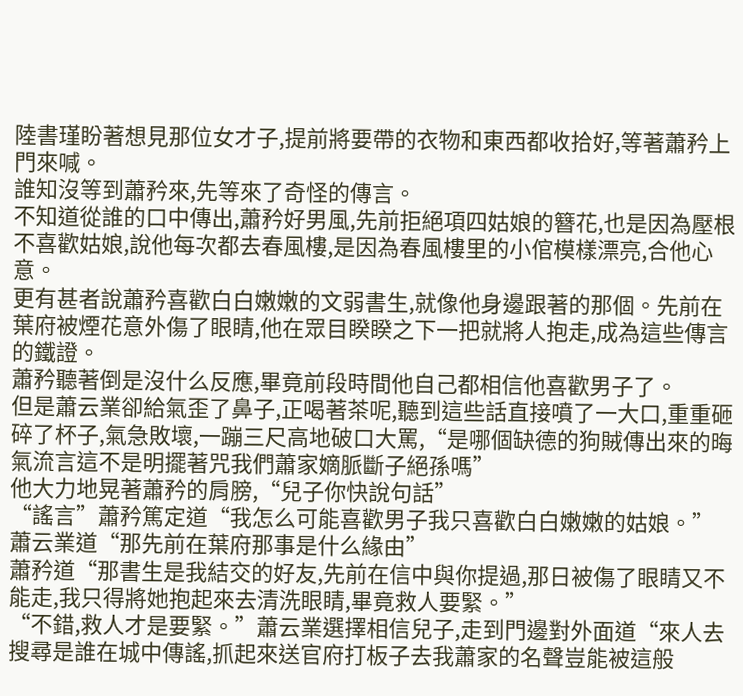陸書瑾盼著想見那位女才子,提前將要帶的衣物和東西都收拾好,等著蕭矜上門來喊。
誰知沒等到蕭矜來,先等來了奇怪的傳言。
不知道從誰的口中傳出,蕭矜好男風,先前拒絕項四姑娘的簪花,也是因為壓根不喜歡姑娘,說他每次都去春風樓,是因為春風樓里的小倌模樣漂亮,合他心意。
更有甚者說蕭矜喜歡白白嫩嫩的文弱書生,就像他身邊跟著的那個。先前在葉府被煙花意外傷了眼睛,他在眾目睽睽之下一把就將人抱走,成為這些傳言的鐵證。
蕭矜聽著倒是沒什么反應,畢竟前段時間他自己都相信他喜歡男子了。
但是蕭云業卻給氣歪了鼻子,正喝著茶呢,聽到這些話直接噴了一大口,重重砸碎了杯子,氣急敗壞,一蹦三尺高地破口大罵,“是哪個缺德的狗賊傳出來的晦氣流言這不是明擺著咒我們蕭家嫡脈斷子絕孫嗎”
他大力地晃著蕭矜的肩膀,“兒子你快說句話”
“謠言”蕭矜篤定道“我怎么可能喜歡男子我只喜歡白白嫩嫩的姑娘。”
蕭云業道“那先前在葉府那事是什么緣由”
蕭矜道“那書生是我結交的好友,先前在信中與你提過,那日被傷了眼睛又不能走,我只得將她抱起來去清洗眼睛,畢竟救人要緊。”
“不錯,救人才是要緊。”蕭云業選擇相信兒子,走到門邊對外面道“來人去搜尋是誰在城中傳謠,抓起來送官府打板子去我蕭家的名聲豈能被這般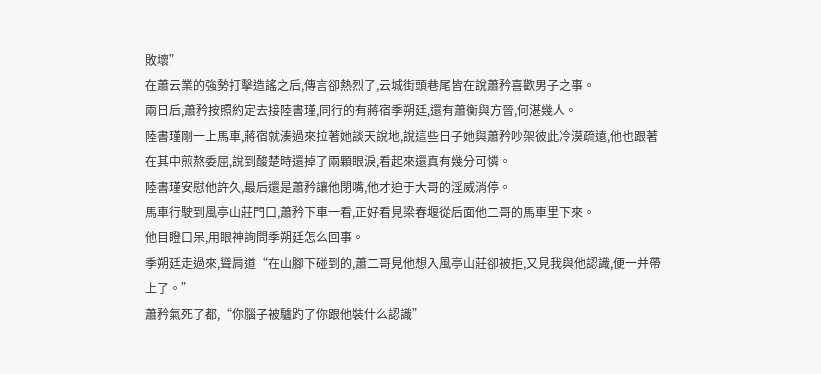敗壞”
在蕭云業的強勢打擊造謠之后,傳言卻熱烈了,云城街頭巷尾皆在說蕭矜喜歡男子之事。
兩日后,蕭矜按照約定去接陸書瑾,同行的有蔣宿季朔廷,還有蕭衡與方晉,何湛幾人。
陸書瑾剛一上馬車,蔣宿就湊過來拉著她談天說地,說這些日子她與蕭矜吵架彼此冷漠疏遠,他也跟著在其中煎熬委屈,說到酸楚時還掉了兩顆眼淚,看起來還真有幾分可憐。
陸書瑾安慰他許久,最后還是蕭矜讓他閉嘴,他才迫于大哥的淫威消停。
馬車行駛到風亭山莊門口,蕭矜下車一看,正好看見梁春堰從后面他二哥的馬車里下來。
他目瞪口呆,用眼神詢問季朔廷怎么回事。
季朔廷走過來,聳肩道“在山腳下碰到的,蕭二哥見他想入風亭山莊卻被拒,又見我與他認識,便一并帶上了。”
蕭矜氣死了都,“你腦子被驢趵了你跟他裝什么認識”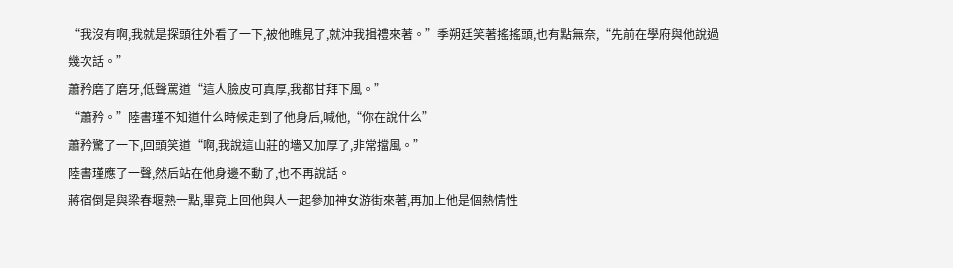“我沒有啊,我就是探頭往外看了一下,被他瞧見了,就沖我揖禮來著。”季朔廷笑著搖搖頭,也有點無奈,“先前在學府與他說過幾次話。”
蕭矜磨了磨牙,低聲罵道“這人臉皮可真厚,我都甘拜下風。”
“蕭矜。”陸書瑾不知道什么時候走到了他身后,喊他,“你在說什么”
蕭矜驚了一下,回頭笑道“啊,我說這山莊的墻又加厚了,非常擋風。”
陸書瑾應了一聲,然后站在他身邊不動了,也不再說話。
蔣宿倒是與梁春堰熟一點,畢竟上回他與人一起參加神女游街來著,再加上他是個熱情性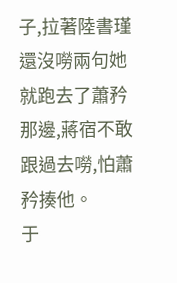子,拉著陸書瑾還沒嘮兩句她就跑去了蕭矜那邊,蔣宿不敢跟過去嘮,怕蕭矜揍他。
于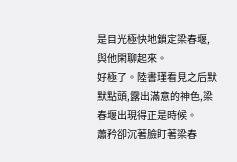是目光極快地鎖定梁春堰,與他閑聊起來。
好極了。陸書瑾看見之后默默點頭,露出滿意的神色,梁春堰出現得正是時候。
蕭矜卻沉著臉盯著梁春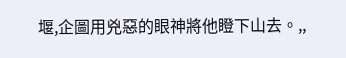堰,企圖用兇惡的眼神將他瞪下山去。,,